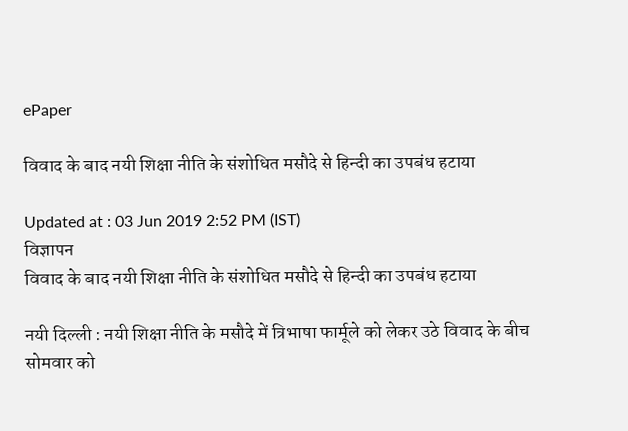ePaper

विवाद के बाद नयी शिक्षा नीति के संशोधित मसौदे से हिन्दी का उपबंध हटाया

Updated at : 03 Jun 2019 2:52 PM (IST)
विज्ञापन
विवाद के बाद नयी शिक्षा नीति के संशोधित मसौदे से हिन्दी का उपबंध हटाया

नयी दिल्ली : नयी शिक्षा नीति के मसौदे में त्रिभाषा फार्मूले को लेकर उठे विवाद के बीच सोमवार को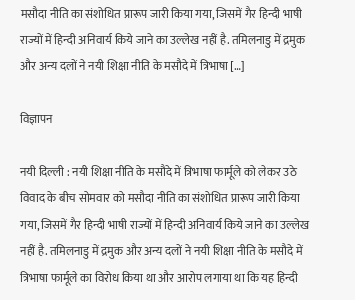मसौदा नीति का संशोधित प्रारूप जारी किया गया, जिसमें गैर हिन्दी भाषी राज्यों में हिन्दी अनिवार्य किये जाने का उल्लेख नहीं है. तमिलनाडु में द्रमुक और अन्य दलों ने नयी शिक्षा नीति के मसौदे में त्रिभाषा […]

विज्ञापन

नयी दिल्ली : नयी शिक्षा नीति के मसौदे में त्रिभाषा फार्मूले को लेकर उठे विवाद के बीच सोमवार को मसौदा नीति का संशोधित प्रारूप जारी किया गया, जिसमें गैर हिन्दी भाषी राज्यों में हिन्दी अनिवार्य किये जाने का उल्लेख नहीं है. तमिलनाडु में द्रमुक और अन्य दलों ने नयी शिक्षा नीति के मसौदे में त्रिभाषा फार्मूले का विरोध किया था और आरोप लगाया था कि यह हिन्दी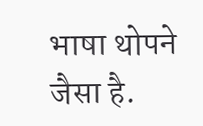भाषा थोपने जैसा है.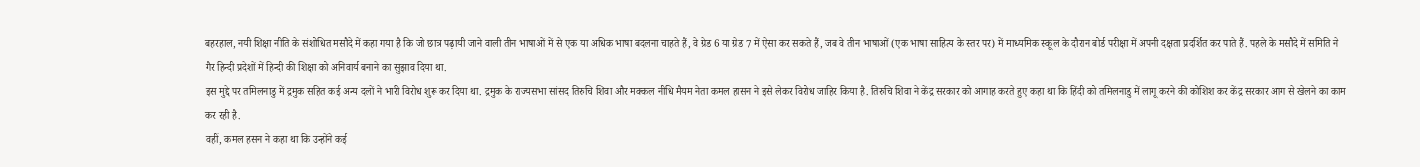बहरहाल, नयी शिक्षा नीति के संशोधित मसौदे में कहा गया है कि जो छात्र पढ़ायी जाने वाली तीन भाषाओं में से एक या अधिक भाषा बदलना चाहते हैं, वे ग्रेड 6 या ग्रेड 7 में ऐसा कर सकते हैं, जब वे तीन भाषाओं (एक भाषा साहित्य के स्तर पर) में माध्यमिक स्कूल के दौरान बोर्ड परीक्षा में अपनी दक्षता प्रदर्शित कर पाते हैं. पहले के मसौदे में समिति ने गैर हिन्दी प्रदेशों में हिन्दी की शिक्षा को अनिवार्य बनाने का सुझाव दिया था.
इस मुद्दे पर तमिलनाडु में द्रमुक सहित कई अन्य दलों ने भारी विरोध शुरू कर दिया था. द्रमुक के राज्यसभा सांसद तिरुचि शिवा और मक्कल नीधि मैयम नेता कमल हासन ने इसे लेकर विरोध जाहिर किया है. तिरुचि शिवा ने केंद्र सरकार को आगाह करते हुए कहा था कि हिंदी को तमिलनाडु में लागू करने की कोशिश कर केंद्र सरकार आग से खेलने का काम कर रही है.
वहीं, कमल हसन ने कहा था कि उन्होंने कई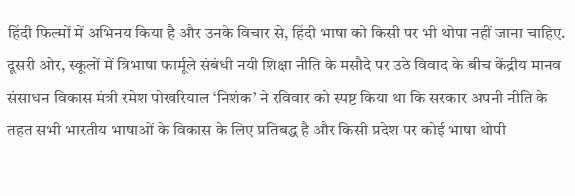हिंदी फिल्मों में अभिनय किया है और उनके विचार से, हिंदी भाषा को किसी पर भी थोपा नहीं जाना चाहिए. दूसरी ओर, स्कूलों में त्रिभाषा फार्मूले संबंधी नयी शिक्षा नीति के मसौदे पर उठे विवाद के बीच केंद्रीय मानव संसाधन विकास मंत्री रमेश पोखरियाल ‘निशंक’ ने रविवार को स्पष्ट किया था कि सरकार अपनी नीति के तहत सभी भारतीय भाषाओं के विकास के लिए प्रतिबद्ध है और किसी प्रदेश पर कोई भाषा थोपी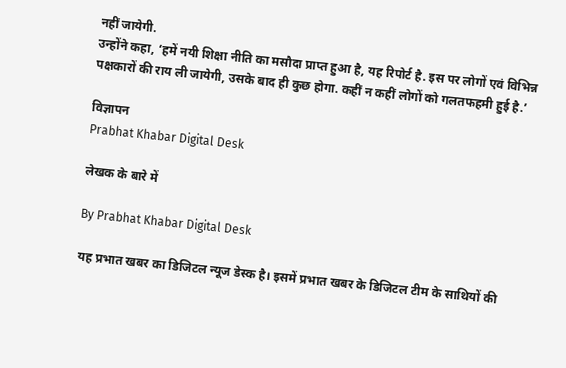नहीं जायेगी.
उन्होंने कहा, ‘हमें नयी शिक्षा नीति का मसौदा प्राप्त हुआ है, यह रिपोर्ट है. इस पर लोगों एवं विभिन्न पक्षकारों की राय ली जायेगी, उसके बाद ही कुछ होगा. कहीं न कहीं लोगों को गलतफहमी हुई है.’

विज्ञापन
Prabhat Khabar Digital Desk

लेखक के बारे में

By Prabhat Khabar Digital Desk

यह प्रभात खबर का डिजिटल न्यूज डेस्क है। इसमें प्रभात खबर के डिजिटल टीम के साथियों की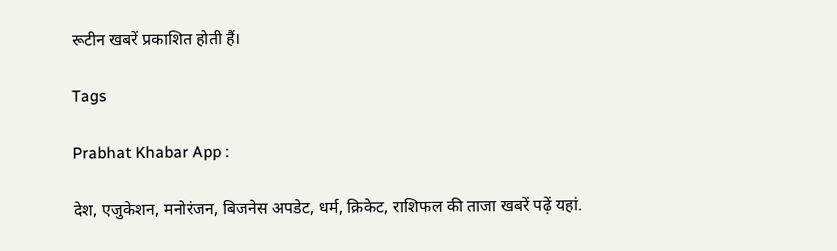रूटीन खबरें प्रकाशित होती हैं।

Tags

Prabhat Khabar App :

देश, एजुकेशन, मनोरंजन, बिजनेस अपडेट, धर्म, क्रिकेट, राशिफल की ताजा खबरें पढ़ें यहां.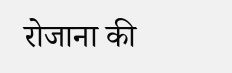रोजाना की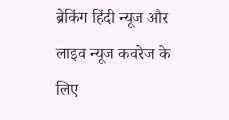ब्रेकिंग हिंदी न्यूज और लाइव न्यूज कवरेज के लिए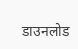डाउनलोड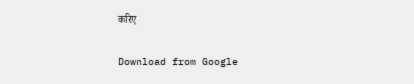करिए

Download from Google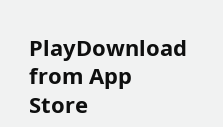PlayDownload from App Store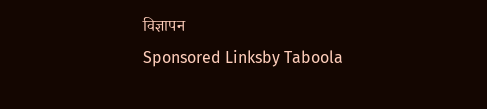विज्ञापन
Sponsored Linksby Taboola